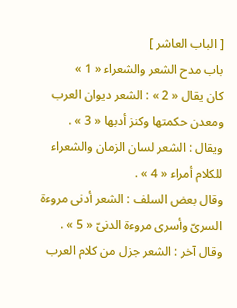[ الباب العاشر ]
باب مدح الشعر والشعراء « 1 »
كان يقال « 2 » : الشعر ديوان العرب ومعدن حكمتها وكنز أدبها « 3 » .
ويقال : الشعر لسان الزمان والشعراء للكلام أمراء « 4 » .
وقال بعض السلف : الشعر أدنى مروءة السرىّ وأسرى مروءة الدنىّ « 5 » .
وقال آخر : الشعر جزل من كلام العرب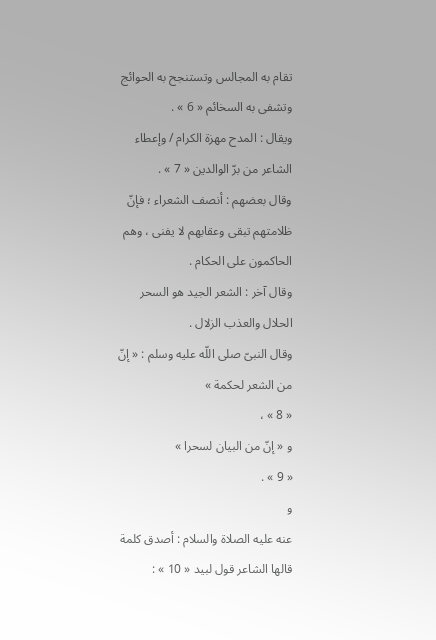تقام به المجالس وتستنجح به الحوائج وتشفى به السخائم « 6 » .
ويقال : المدح مهزة الكرام / وإعطاء الشاعر من برّ الوالدين « 7 » .
وقال بعضهم : أنصف الشعراء ؛ فإنّ ظلامتهم تبقى وعقابهم لا يفنى ، وهم الحاكمون على الحكام .
وقال آخر : الشعر الجيد هو السحر الحلال والعذب الزلال .
وقال النبىّ صلى اللّه عليه وسلم : « إنّ من الشعر لحكمة »
« 8 » ،
و « إنّ من البيان لسحرا »
« 9 » .
و
عنه عليه الصلاة والسلام : أصدق كلمة قالها الشاعر قول لبيد « 10 » :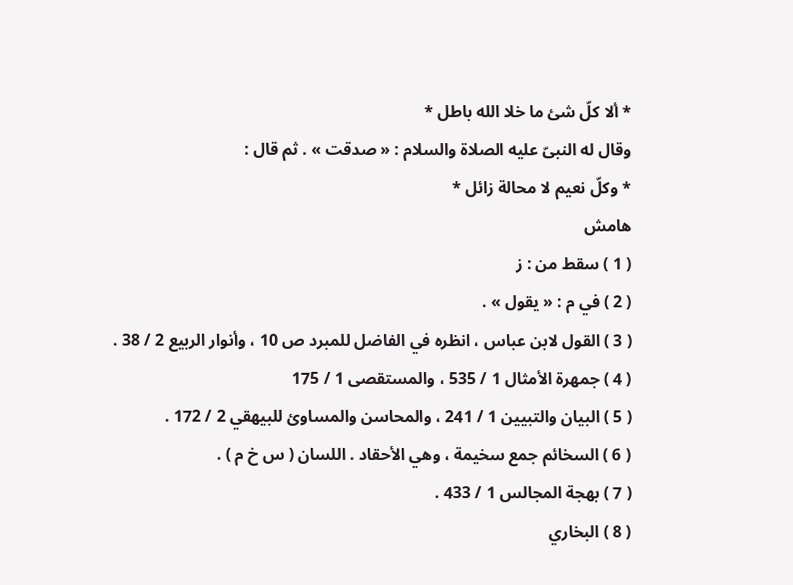* ألا كلّ شئ ما خلا الله باطل *
وقال له النبىّ عليه الصلاة والسلام : « صدقت » . ثم قال :
* وكلّ نعيم لا محالة زائل *
هامش
( 1 ) سقط من : ز
( 2 ) في م : « يقول » .
( 3 ) القول لابن عباس ، انظره في الفاضل للمبرد ص 10 ، وأنوار الربيع 2 / 38 .
( 4 ) جمهرة الأمثال 1 / 535 ، والمستقصى 1 / 175
( 5 ) البيان والتبيين 1 / 241 ، والمحاسن والمساوئ للبيهقي 2 / 172 .
( 6 ) السخائم جمع سخيمة ، وهي الأحقاد . اللسان ( س خ م ) .
( 7 ) بهجة المجالس 1 / 433 .
( 8 ) البخاري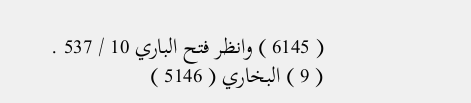( 6145 ) وانظر فتح الباري 10 / 537 .
( 9 ) البخاري ( 5146 )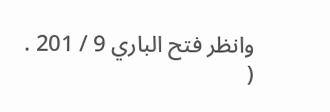وانظر فتح الباري 9 / 201 .
(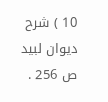10 ) شرح ديوان لبيد ص 256 .